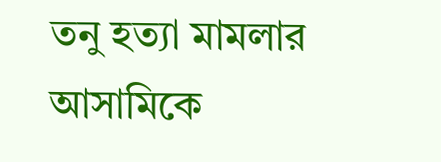তনু হত্যা মামলার আসামিকে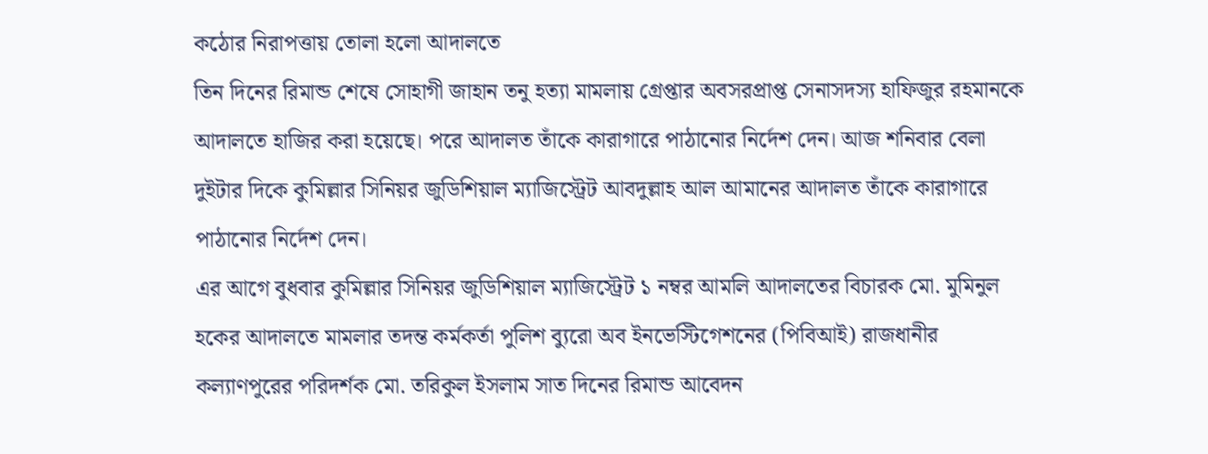কঠোর নিরাপত্তায় তোলা হলো আদালতে
তিন দিনের রিমান্ড শেষে সোহাগী জাহান তনু হত্যা মামলায় গ্রেপ্তার অবসরপ্রাপ্ত সেনাসদস্য হাফিজুর রহমানকে আদালতে হাজির করা হয়েছে। পরে আদালত তাঁকে কারাগারে পাঠানোর নির্দেশ দেন। আজ শনিবার বেলা দুইটার দিকে কুমিল্লার সিনিয়র জুডিশিয়াল ম্যাজিস্ট্রেট আবদুল্লাহ আল আমানের আদালত তাঁকে কারাগারে পাঠানোর নির্দেশ দেন।
এর আগে বুধবার কুমিল্লার সিনিয়র জুডিশিয়াল ম্যাজিস্ট্রেট ১ নম্বর আমলি আদালতের বিচারক মো. মুমিনুল হকের আদালতে মামলার তদন্ত কর্মকর্তা পুলিশ ব্যুরো অব ইনভেস্টিগেশনের (পিবিআই) রাজধানীর কল্যাণপুরের পরিদর্শক মো. তরিকুল ইসলাম সাত দিনের রিমান্ড আবেদন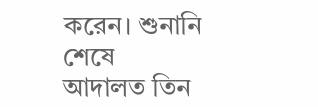করেন। শুনানি শেষে আদালত তিন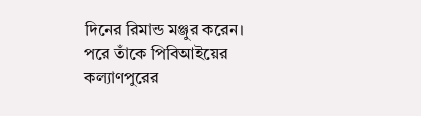দিনের রিমান্ড মঞ্জুর করেন। পরে তাঁকে পিবিআইয়ের কল্যাণপুরের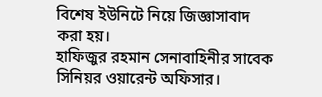বিশেষ ইউনিটে নিয়ে জিজ্ঞাসাবাদ করা হয়।
হাফিজুর রহমান সেনাবাহিনীর সাবেক সিনিয়র ওয়ারেন্ট অফিসার।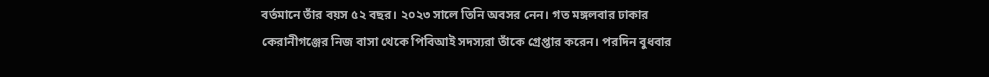বর্তমানে তাঁর বয়স ৫২ বছর। ২০২৩ সালে তিনি অবসর নেন। গত মঙ্গলবার ঢাকার কেরানীগঞ্জের নিজ বাসা থেকে পিবিআই সদস্যরা তাঁকে গ্রেপ্তার করেন। পরদিন বুধবার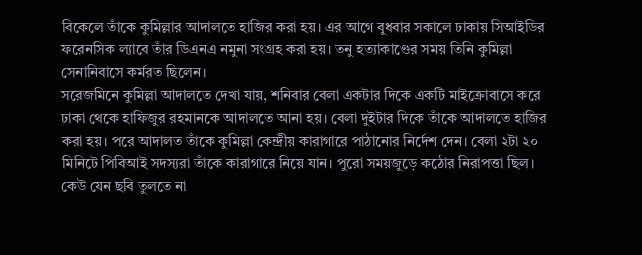বিকেলে তাঁকে কুমিল্লার আদালতে হাজির করা হয়। এর আগে বুধবার সকালে ঢাকায় সিআইডির ফরেনসিক ল্যাবে তাঁর ডিএনএ নমুনা সংগ্রহ করা হয়। তনু হত্যাকাণ্ডের সময় তিনি কুমিল্লা সেনানিবাসে কর্মরত ছিলেন।
সরেজমিনে কুমিল্লা আদালতে দেখা যায়, শনিবার বেলা একটার দিকে একটি মাইক্রোবাসে করে ঢাকা থেকে হাফিজুর রহমানকে আদালতে আনা হয়। বেলা দুইটার দিকে তাঁকে আদালতে হাজির করা হয়। পরে আদালত তাঁকে কুমিল্লা কেন্দ্রীয় কারাগারে পাঠানোর নির্দেশ দেন। বেলা ২টা ২০ মিনিটে পিবিআই সদস্যরা তাঁকে কারাগারে নিয়ে যান। পুরো সময়জুড়ে কঠোর নিরাপত্তা ছিল। কেউ যেন ছবি তুলতে না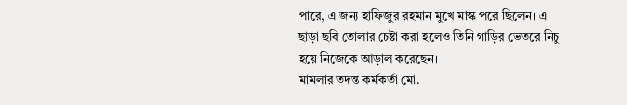পারে, এ জন্য হাফিজুর রহমান মুখে মাস্ক পরে ছিলেন। এ ছাড়া ছবি তোলার চেষ্টা করা হলেও তিনি গাড়ির ভেতরে নিচু হয়ে নিজেকে আড়াল করেছেন।
মামলার তদন্ত কর্মকর্তা মো.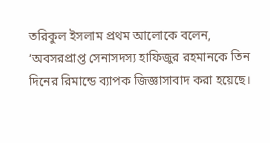তরিকুল ইসলাম প্রথম আলোকে বলেন, ‘অবসরপ্রাপ্ত সেনাসদস্য হাফিজুর রহমানকে তিন দিনের রিমান্ডে ব্যাপক জিজ্ঞাসাবাদ করা হয়েছে।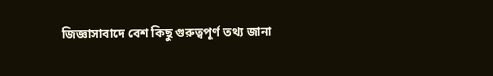জিজ্ঞাসাবাদে বেশ কিছু গুরুত্বপূর্ণ তথ্য জানা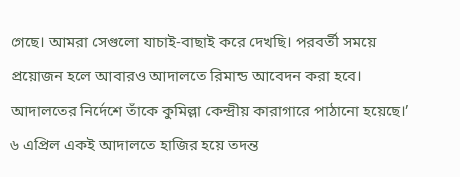গেছে। আমরা সেগুলো যাচাই-বাছাই করে দেখছি। পরবর্তী সময়ে প্রয়োজন হলে আবারও আদালতে রিমান্ড আবেদন করা হবে। আদালতের নির্দেশে তাঁকে কুমিল্লা কেন্দ্রীয় কারাগারে পাঠানো হয়েছে।’
৬ এপ্রিল একই আদালতে হাজির হয়ে তদন্ত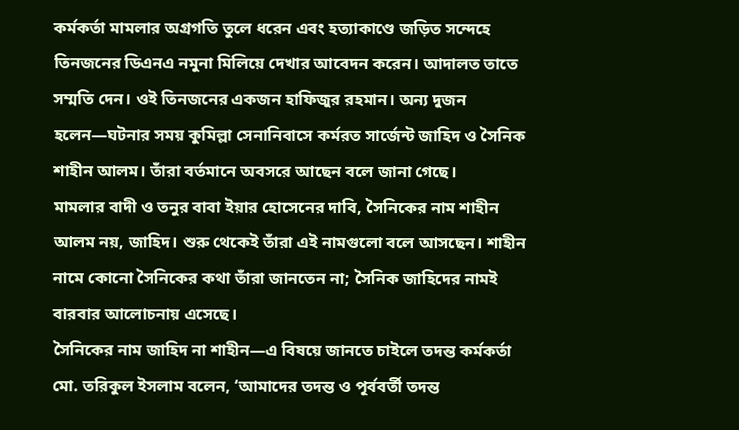কর্মকর্তা মামলার অগ্রগতি তুলে ধরেন এবং হত্যাকাণ্ডে জড়িত সন্দেহে তিনজনের ডিএনএ নমুনা মিলিয়ে দেখার আবেদন করেন। আদালত তাতে সম্মতি দেন। ওই তিনজনের একজন হাফিজুর রহমান। অন্য দুজন হলেন—ঘটনার সময় কুমিল্লা সেনানিবাসে কর্মরত সার্জেন্ট জাহিদ ও সৈনিক শাহীন আলম। তাঁরা বর্তমানে অবসরে আছেন বলে জানা গেছে।
মামলার বাদী ও তনুর বাবা ইয়ার হোসেনের দাবি, সৈনিকের নাম শাহীন আলম নয়, জাহিদ। শুরু থেকেই তাঁরা এই নামগুলো বলে আসছেন। শাহীন নামে কোনো সৈনিকের কথা তাঁরা জানতেন না; সৈনিক জাহিদের নামই বারবার আলোচনায় এসেছে।
সৈনিকের নাম জাহিদ না শাহীন—এ বিষয়ে জানতে চাইলে তদন্ত কর্মকর্তা মো. তরিকুল ইসলাম বলেন, ‘আমাদের তদন্ত ও পূর্ববর্তী তদন্ত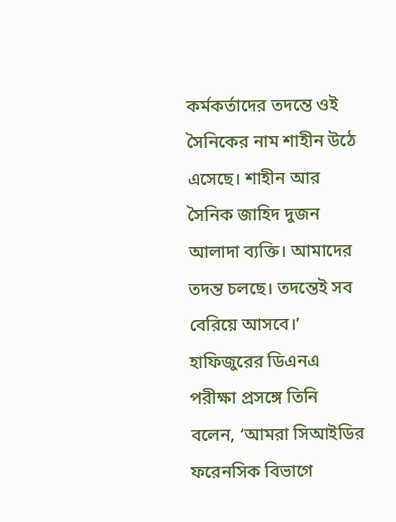কর্মকর্তাদের তদন্তে ওই সৈনিকের নাম শাহীন উঠে এসেছে। শাহীন আর সৈনিক জাহিদ দুজন আলাদা ব্যক্তি। আমাদের তদন্ত চলছে। তদন্তেই সব বেরিয়ে আসবে।’ হাফিজুরের ডিএনএ পরীক্ষা প্রসঙ্গে তিনি বলেন, ‘আমরা সিআইডির ফরেনসিক বিভাগে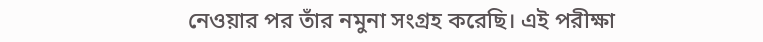নেওয়ার পর তাঁর নমুনা সংগ্রহ করেছি। এই পরীক্ষা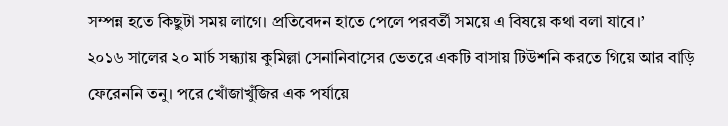সম্পন্ন হতে কিছুটা সময় লাগে। প্রতিবেদন হাতে পেলে পরবর্তী সময়ে এ বিষয়ে কথা বলা যাবে।’
২০১৬ সালের ২০ মার্চ সন্ধ্যায় কুমিল্লা সেনানিবাসের ভেতরে একটি বাসায় টিউশনি করতে গিয়ে আর বাড়ি ফেরেননি তনু। পরে খোঁজাখুঁজির এক পর্যায়ে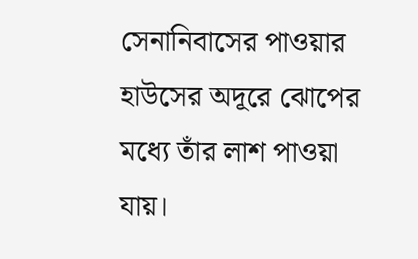সেনানিবাসের পাওয়ার হাউসের অদূরে ঝোপের মধ্যে তাঁর লাশ পাওয়া যায়।